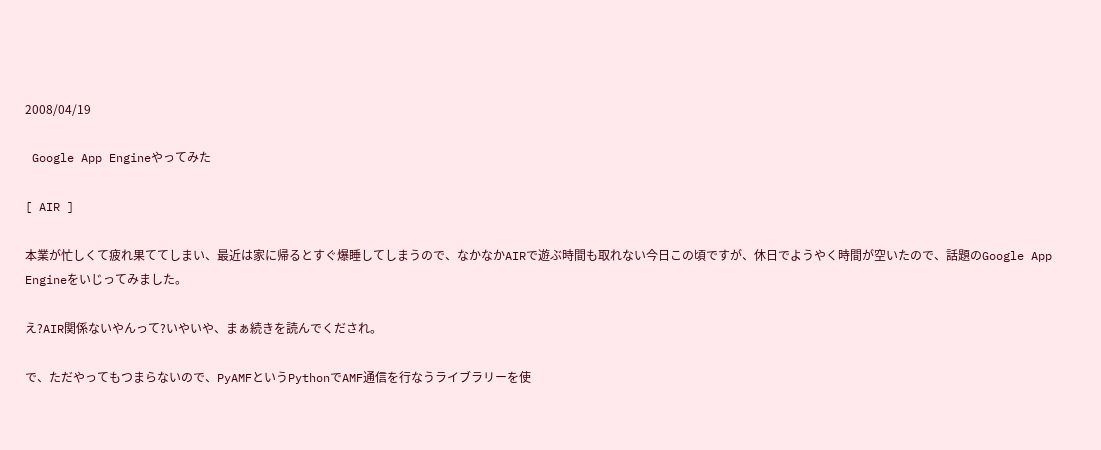2008/04/19

 Google App Engineやってみた

[ AIR ]

本業が忙しくて疲れ果ててしまい、最近は家に帰るとすぐ爆睡してしまうので、なかなかAIRで遊ぶ時間も取れない今日この頃ですが、休日でようやく時間が空いたので、話題のGoogle App Engineをいじってみました。

え?AIR関係ないやんって?いやいや、まぁ続きを読んでくだされ。

で、ただやってもつまらないので、PyAMFというPythonでAMF通信を行なうライブラリーを使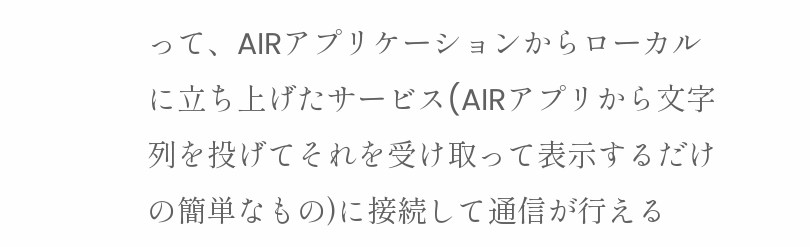って、AIRアプリケーションからローカルに立ち上げたサービス(AIRアプリから文字列を投げてそれを受け取って表示するだけの簡単なもの)に接続して通信が行える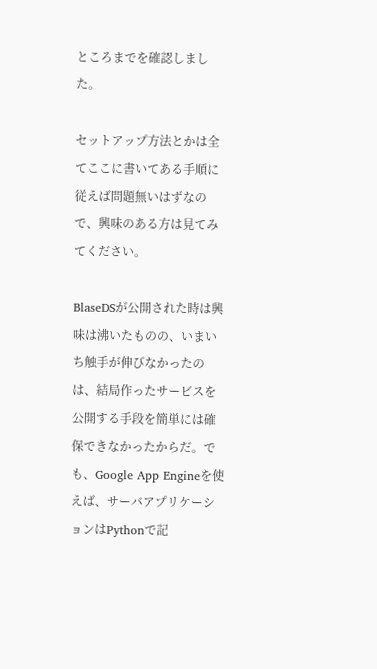ところまでを確認しました。

セットアップ方法とかは全てここに書いてある手順に従えば問題無いはずなので、興味のある方は見てみてください。

BlaseDSが公開された時は興味は沸いたものの、いまいち触手が伸びなかったのは、結局作ったサービスを公開する手段を簡単には確保できなかったからだ。でも、Google App Engineを使えば、サーバアプリケーションはPythonで記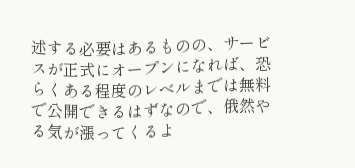述する必要はあるものの、サービスが正式にオープンになれば、恐らくある程度のレベルまでは無料で公開できるはずなので、俄然やる気が漲ってくるよ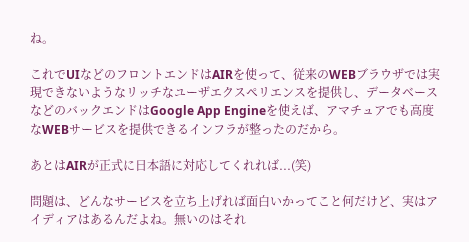ね。

これでUIなどのフロントエンドはAIRを使って、従来のWEBブラウザでは実現できないようなリッチなユーザエクスペリエンスを提供し、データベースなどのバックエンドはGoogle App Engineを使えば、アマチュアでも高度なWEBサービスを提供できるインフラが整ったのだから。

あとはAIRが正式に日本語に対応してくれれば...(笑)

問題は、どんなサービスを立ち上げれば面白いかってこと何だけど、実はアイディアはあるんだよね。無いのはそれ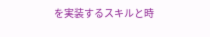を実装するスキルと時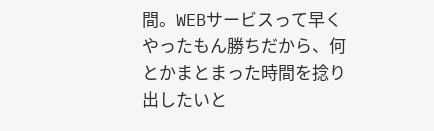間。WEBサービスって早くやったもん勝ちだから、何とかまとまった時間を捻り出したいと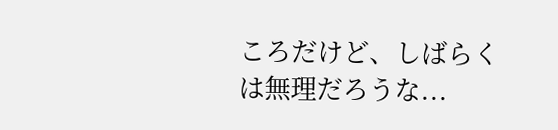ころだけど、しばらくは無理だろうな...